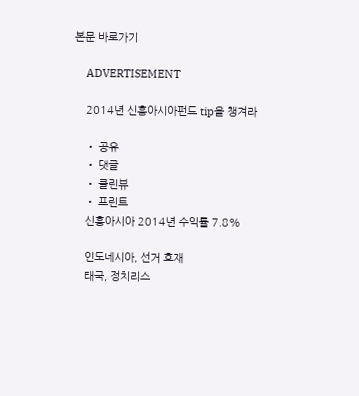본문 바로가기

    ADVERTISEMENT

    2014년 신흥아시아펀드 tip을 챙겨라

    • 공유
    • 댓글
    • 클린뷰
    • 프린트
    신흥아시아 2014년 수익률 7.8%

    인도네시아, 선거 호재
    태국, 정치리스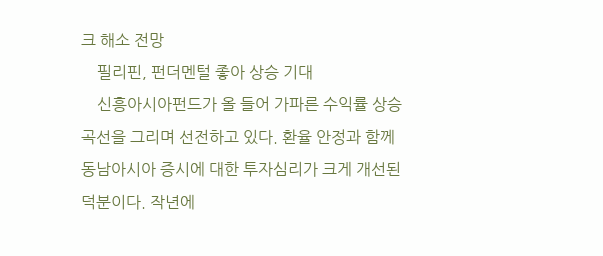크 해소 전망
    필리핀, 펀더멘털 좋아 상승 기대
    신흥아시아펀드가 올 들어 가파른 수익률 상승 곡선을 그리며 선전하고 있다. 환율 안정과 함께 동남아시아 증시에 대한 투자심리가 크게 개선된 덕분이다. 작년에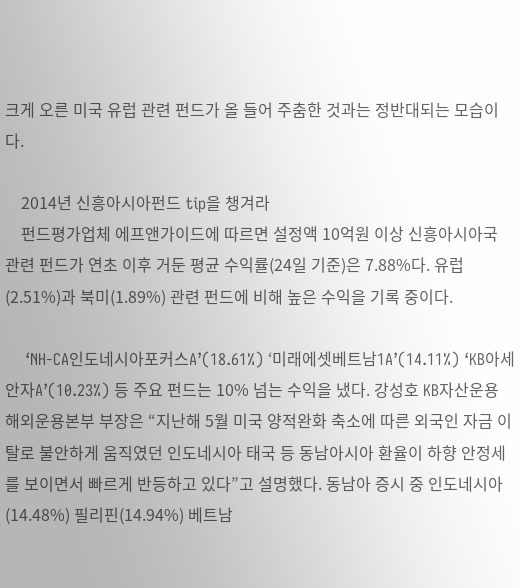크게 오른 미국 유럽 관련 펀드가 올 들어 주춤한 것과는 정반대되는 모습이다.

    2014년 신흥아시아펀드 tip을 챙겨라
    펀드평가업체 에프앤가이드에 따르면 설정액 10억원 이상 신흥아시아국 관련 펀드가 연초 이후 거둔 평균 수익률(24일 기준)은 7.88%다. 유럽(2.51%)과 북미(1.89%) 관련 펀드에 비해 높은 수익을 기록 중이다.

    ‘NH-CA인도네시아포커스A’(18.61%) ‘미래에셋베트남1A’(14.11%) ‘KB아세안자A’(10.23%) 등 주요 펀드는 10% 넘는 수익을 냈다. 강성호 KB자산운용 해외운용본부 부장은 “지난해 5월 미국 양적완화 축소에 따른 외국인 자금 이탈로 불안하게 움직였던 인도네시아 태국 등 동남아시아 환율이 하향 안정세를 보이면서 빠르게 반등하고 있다”고 설명했다. 동남아 증시 중 인도네시아(14.48%) 필리핀(14.94%) 베트남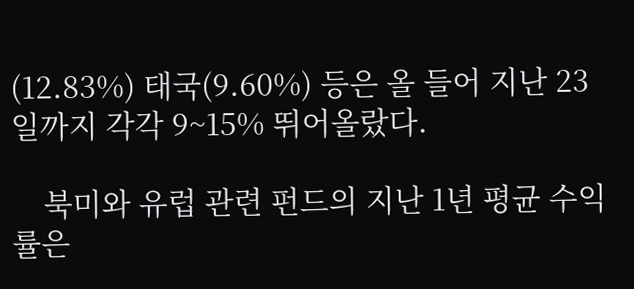(12.83%) 태국(9.60%) 등은 올 들어 지난 23일까지 각각 9~15% 뛰어올랐다.

    북미와 유럽 관련 펀드의 지난 1년 평균 수익률은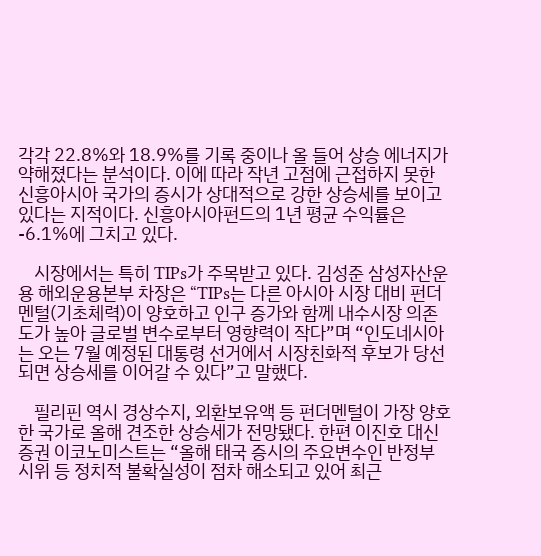각각 22.8%와 18.9%를 기록 중이나 올 들어 상승 에너지가 약해졌다는 분석이다. 이에 따라 작년 고점에 근접하지 못한 신흥아시아 국가의 증시가 상대적으로 강한 상승세를 보이고 있다는 지적이다. 신흥아시아펀드의 1년 평균 수익률은 -6.1%에 그치고 있다.

    시장에서는 특히 TIPs가 주목받고 있다. 김성준 삼성자산운용 해외운용본부 차장은 “TIPs는 다른 아시아 시장 대비 펀더멘털(기초체력)이 양호하고 인구 증가와 함께 내수시장 의존도가 높아 글로벌 변수로부터 영향력이 작다”며 “인도네시아는 오는 7월 예정된 대통령 선거에서 시장친화적 후보가 당선되면 상승세를 이어갈 수 있다”고 말했다.

    필리핀 역시 경상수지, 외환보유액 등 펀더멘털이 가장 양호한 국가로 올해 견조한 상승세가 전망됐다. 한편 이진호 대신증권 이코노미스트는 “올해 태국 증시의 주요변수인 반정부 시위 등 정치적 불확실성이 점차 해소되고 있어 최근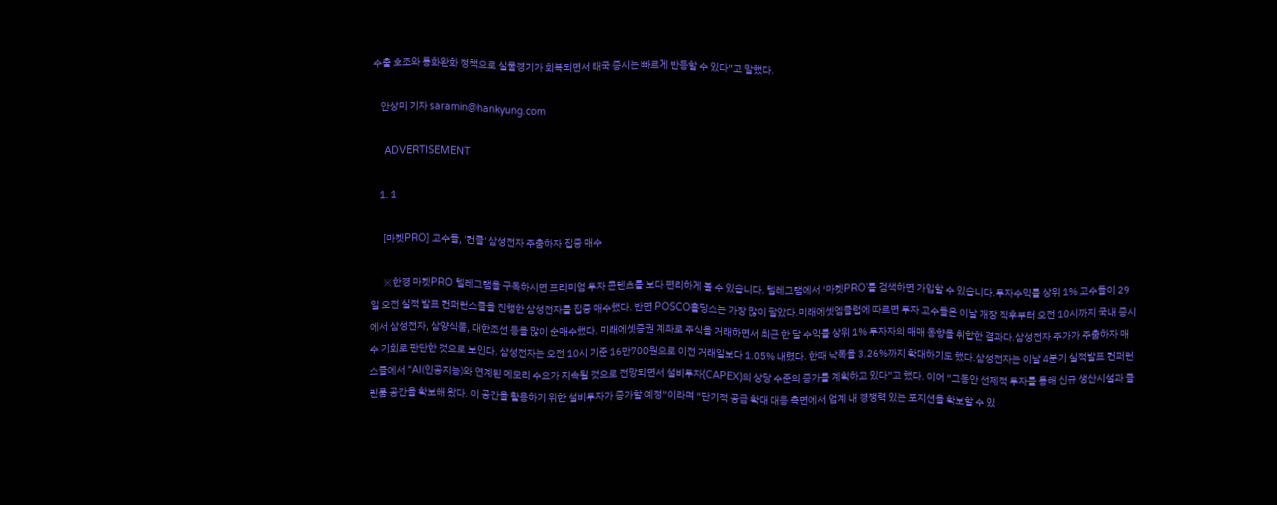수출 호조와 통화완화 정책으로 실물경기가 회복되면서 태국 증시는 빠르게 반등할 수 있다”고 말했다.

    안상미 기자 saramin@hankyung.com

    ADVERTISEMENT

    1. 1

      [마켓PRO] 고수들, '컨콜' 삼성전자 주춤하자 집중 매수

      ※한경 마켓PRO 텔레그램을 구독하시면 프리미엄 투자 콘텐츠를 보다 편리하게 볼 수 있습니다. 텔레그램에서 ‘마켓PRO’를 검색하면 가입할 수 있습니다.투자수익률 상위 1% 고수들이 29일 오전 실적 발표 컨퍼런스콜을 진행한 삼성전자를 집중 매수했다. 반면 POSCO홀딩스는 가장 많이 팔았다.미래에셋엠클럽에 따르면 투자 고수들은 이날 개장 직후부터 오전 10시까지 국내 증시에서 삼성전자, 삼양식품, 대한조선 등을 많이 순매수했다. 미래에셋증권 계좌로 주식을 거래하면서 최근 한 달 수익률 상위 1% 투자자의 매매 동향을 취합한 결과다.삼성전자 주가가 주춤하자 매수 기회로 판단한 것으로 보인다. 삼성전자는 오전 10시 기준 16만700원으로 이전 거래일보다 1.05% 내렸다. 한때 낙폭을 3.26%까지 확대하기도 했다.삼성전자는 이날 4분기 실적발표 컨퍼런스콜에서 “AI(인공지능)와 연계된 메모리 수요가 지속될 것으로 전망되면서 설비투자(CAPEX)의 상당 수준의 증가를 계획하고 있다”고 했다. 이어 “그동안 선제적 투자를 통해 신규 생산시설과 클린룸 공간을 확보해 왔다. 이 공간을 활용하기 위한 설비투자가 증가할 예정”이라며 “단기적 공급 확대 대응 측면에서 업계 내 경쟁력 있는 포지션을 확보할 수 있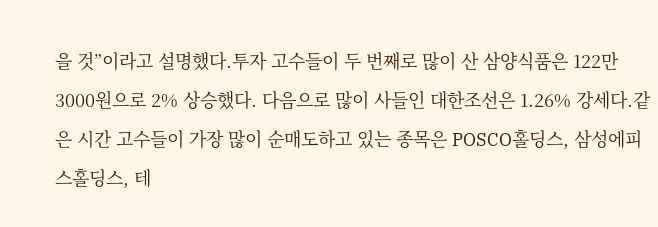을 것”이라고 설명했다.투자 고수들이 두 번째로 많이 산 삼양식품은 122만3000원으로 2% 상승했다. 다음으로 많이 사들인 대한조선은 1.26% 강세다.같은 시간 고수들이 가장 많이 순매도하고 있는 종목은 POSCO홀딩스, 삼성에피스홀딩스, 테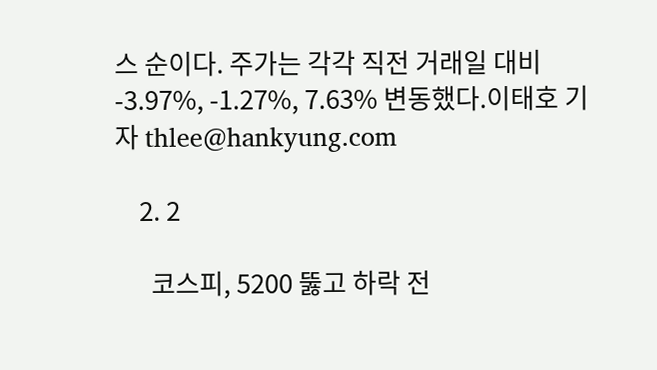스 순이다. 주가는 각각 직전 거래일 대비 -3.97%, -1.27%, 7.63% 변동했다.이태호 기자 thlee@hankyung.com

    2. 2

      코스피, 5200 뚫고 하락 전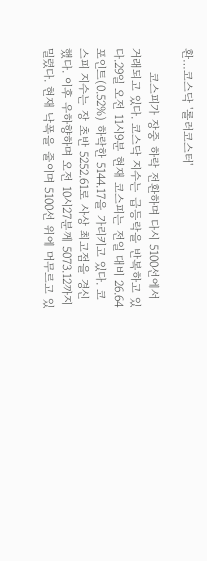환…코스닥 '롤러코스터'

      코스피가 장중 하락 전환하며 다시 5100선에서 거래되고 있다. 코스닥 지수는 급등락을 반복하고 있다.29일 오전 11시9분 현재 코스피는 전일 대비 26.64포인트(0.52%) 하락한 5144.17을 가리키고 있다. 코스피 지수는 장 초반 5252.61로 사상 최고점을 경신했다. 이후 우하향하며 오전 10시27분께 5073.12까지 밀렸다. 현재 낙폭을 줄이며 5100선 위에 머무르고 있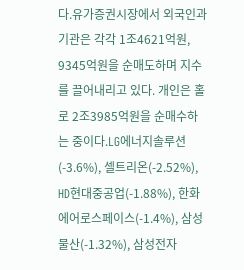다.유가증권시장에서 외국인과 기관은 각각 1조4621억원, 9345억원을 순매도하며 지수를 끌어내리고 있다. 개인은 홀로 2조3985억원을 순매수하는 중이다.LG에너지솔루션(-3.6%), 셀트리온(-2.52%), HD현대중공업(-1.88%), 한화에어로스페이스(-1.4%), 삼성물산(-1.32%), 삼성전자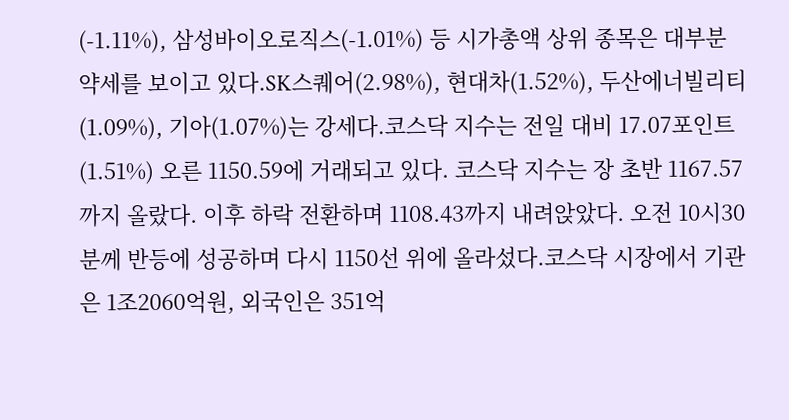(-1.11%), 삼성바이오로직스(-1.01%) 등 시가총액 상위 종목은 대부분 약세를 보이고 있다.SK스퀘어(2.98%), 현대차(1.52%), 두산에너빌리티(1.09%), 기아(1.07%)는 강세다.코스닥 지수는 전일 대비 17.07포인트(1.51%) 오른 1150.59에 거래되고 있다. 코스닥 지수는 장 초반 1167.57까지 올랐다. 이후 하락 전환하며 1108.43까지 내려앉았다. 오전 10시30분께 반등에 성공하며 다시 1150선 위에 올라섰다.코스닥 시장에서 기관은 1조2060억원, 외국인은 351억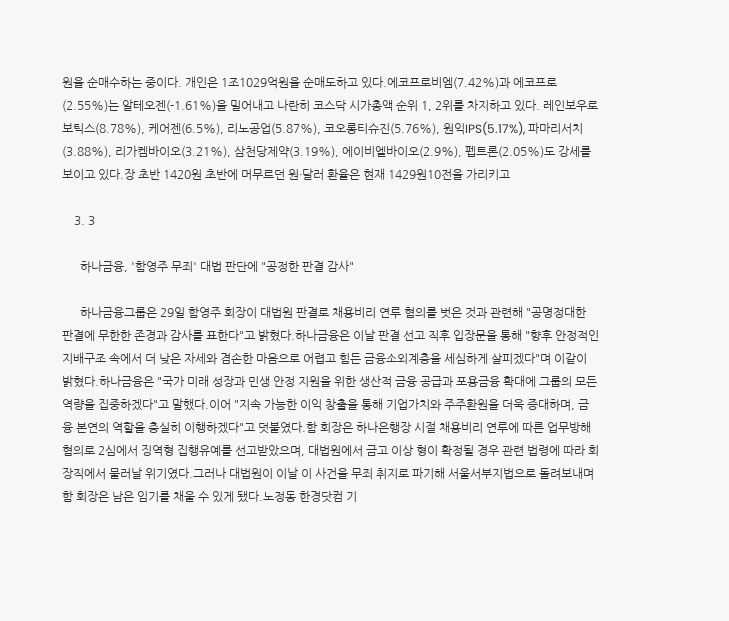원을 순매수하는 중이다. 개인은 1조1029억원을 순매도하고 있다.에코프로비엠(7.42%)과 에코프로(2.55%)는 알테오젠(-1.61%)을 밀어내고 나란히 코스닥 시가총액 순위 1, 2위를 차지하고 있다. 레인보우로보틱스(8.78%), 케어젠(6.5%), 리노공업(5.87%), 코오롱티슈진(5.76%), 원익IPS(5.17%), 파마리서치(3.88%), 리가켐바이오(3.21%), 삼천당제약(3.19%), 에이비엘바이오(2.9%), 펩트론(2.05%)도 강세를 보이고 있다.장 초반 1420원 초반에 머무르던 원·달러 환율은 현재 1429원10전을 가리키고

    3. 3

      하나금융, '함영주 무죄' 대법 판단에 "공정한 판결 감사"

      하나금융그룹은 29일 함영주 회장이 대법원 판결로 채용비리 연루 혐의를 벗은 것과 관련해 "공명정대한 판결에 무한한 존경과 감사를 표한다"고 밝혔다.하나금융은 이날 판결 선고 직후 입장문을 통해 "향후 안정적인 지배구조 속에서 더 낮은 자세와 겸손한 마음으로 어렵고 힘든 금융소외계층을 세심하게 살피겠다"며 이같이 밝혔다.하나금융은 "국가 미래 성장과 민생 안정 지원을 위한 생산적 금융 공급과 포용금융 확대에 그룹의 모든 역량을 집중하겠다"고 말했다.이어 "지속 가능한 이익 창출을 통해 기업가치와 주주환원을 더욱 증대하며, 금융 본연의 역할을 충실히 이행하겠다"고 덧붙였다.함 회장은 하나은행장 시절 채용비리 연루에 따른 업무방해 혐의로 2심에서 징역형 집행유예를 선고받았으며, 대법원에서 금고 이상 형이 확정될 경우 관련 법령에 따라 회장직에서 물러날 위기였다.그러나 대법원이 이날 이 사건을 무죄 취지로 파기해 서울서부지법으로 돌려보내며 함 회장은 남은 임기를 채울 수 있게 됐다.노정동 한경닷컴 기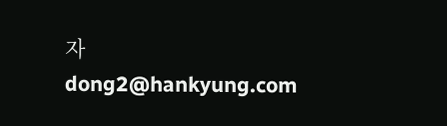자 dong2@hankyung.com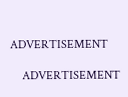ADVERTISEMENT

    ADVERTISEMENT